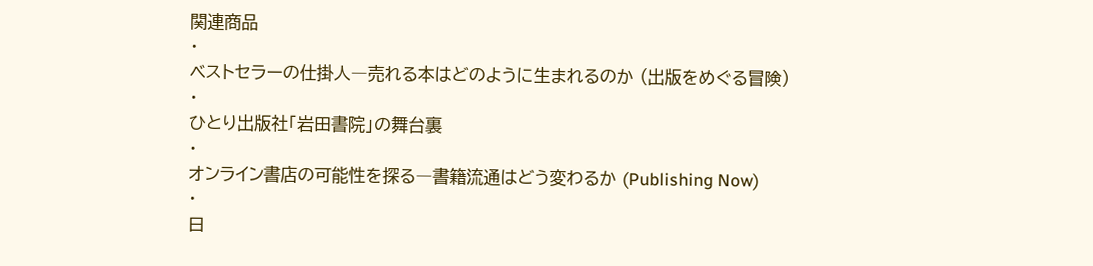関連商品
・
ベストセラーの仕掛人―売れる本はどのように生まれるのか (出版をめぐる冒険)
・
ひとり出版社「岩田書院」の舞台裏
・
オンライン書店の可能性を探る―書籍流通はどう変わるか (Publishing Now)
・
日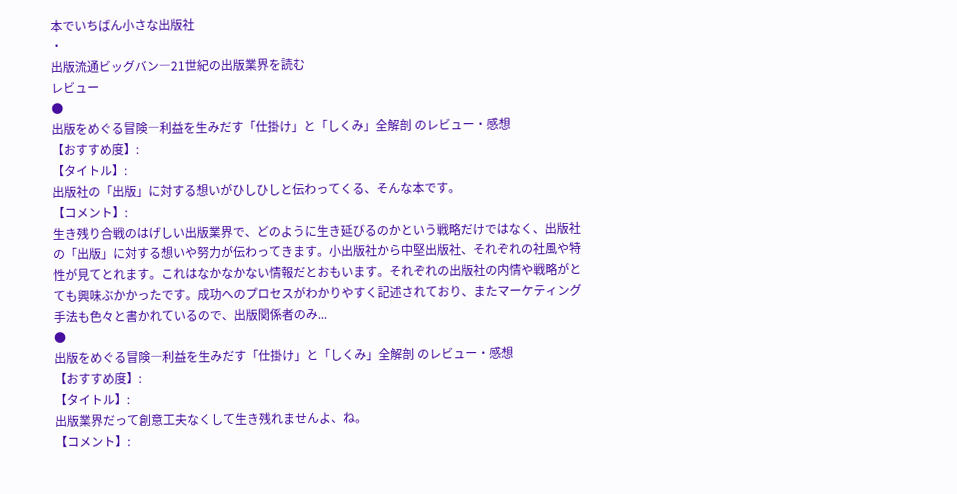本でいちばん小さな出版社
・
出版流通ビッグバン―21世紀の出版業界を読む
レビュー
●
出版をめぐる冒険―利益を生みだす「仕掛け」と「しくみ」全解剖 のレビュー・感想
【おすすめ度】:
【タイトル】:
出版社の「出版」に対する想いがひしひしと伝わってくる、そんな本です。
【コメント】:
生き残り合戦のはげしい出版業界で、どのように生き延びるのかという戦略だけではなく、出版社の「出版」に対する想いや努力が伝わってきます。小出版社から中堅出版社、それぞれの社風や特性が見てとれます。これはなかなかない情報だとおもいます。それぞれの出版社の内情や戦略がとても興味ぶかかったです。成功へのプロセスがわかりやすく記述されており、またマーケティング手法も色々と書かれているので、出版関係者のみ...
●
出版をめぐる冒険―利益を生みだす「仕掛け」と「しくみ」全解剖 のレビュー・感想
【おすすめ度】:
【タイトル】:
出版業界だって創意工夫なくして生き残れませんよ、ね。
【コメント】: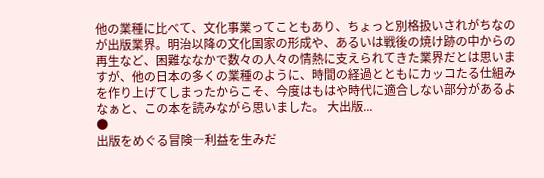他の業種に比べて、文化事業ってこともあり、ちょっと別格扱いされがちなのが出版業界。明治以降の文化国家の形成や、あるいは戦後の焼け跡の中からの再生など、困難ななかで数々の人々の情熱に支えられてきた業界だとは思いますが、他の日本の多くの業種のように、時間の経過とともにカッコたる仕組みを作り上げてしまったからこそ、今度はもはや時代に適合しない部分があるよなぁと、この本を読みながら思いました。 大出版...
●
出版をめぐる冒険―利益を生みだ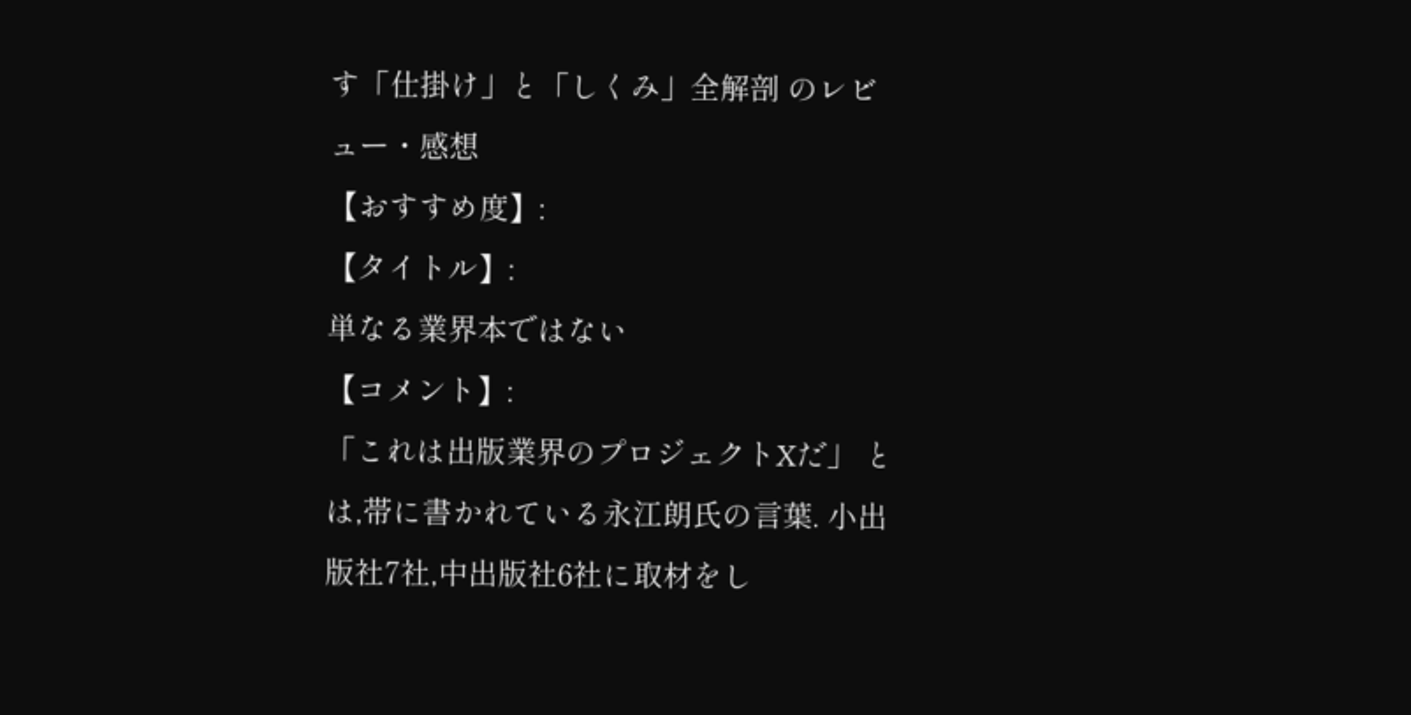す「仕掛け」と「しくみ」全解剖 のレビュー・感想
【おすすめ度】:
【タイトル】:
単なる業界本ではない
【コメント】:
「これは出版業界のプロジェクトXだ」 とは,帯に書かれている永江朗氏の言葉. 小出版社7社,中出版社6社に取材をし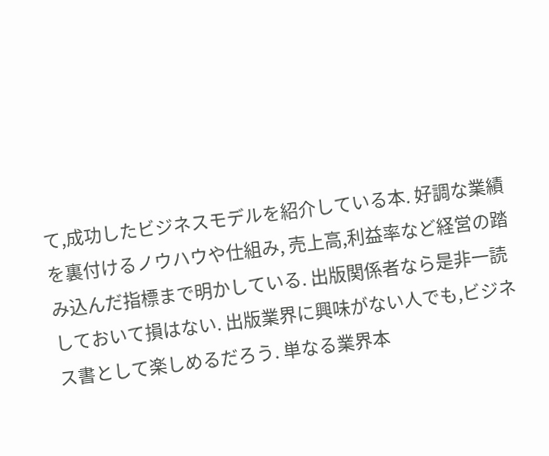て,成功したビジネスモデルを紹介している本. 好調な業績を裏付けるノウハウや仕組み, 売上高,利益率など経営の踏み込んだ指標まで明かしている. 出版関係者なら是非一読しておいて損はない. 出版業界に興味がない人でも,ビジネス書として楽しめるだろう. 単なる業界本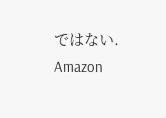ではない.
Amazon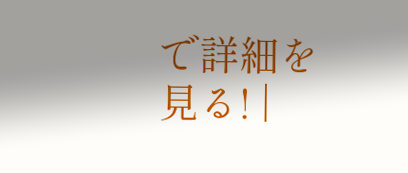で詳細を見る! |